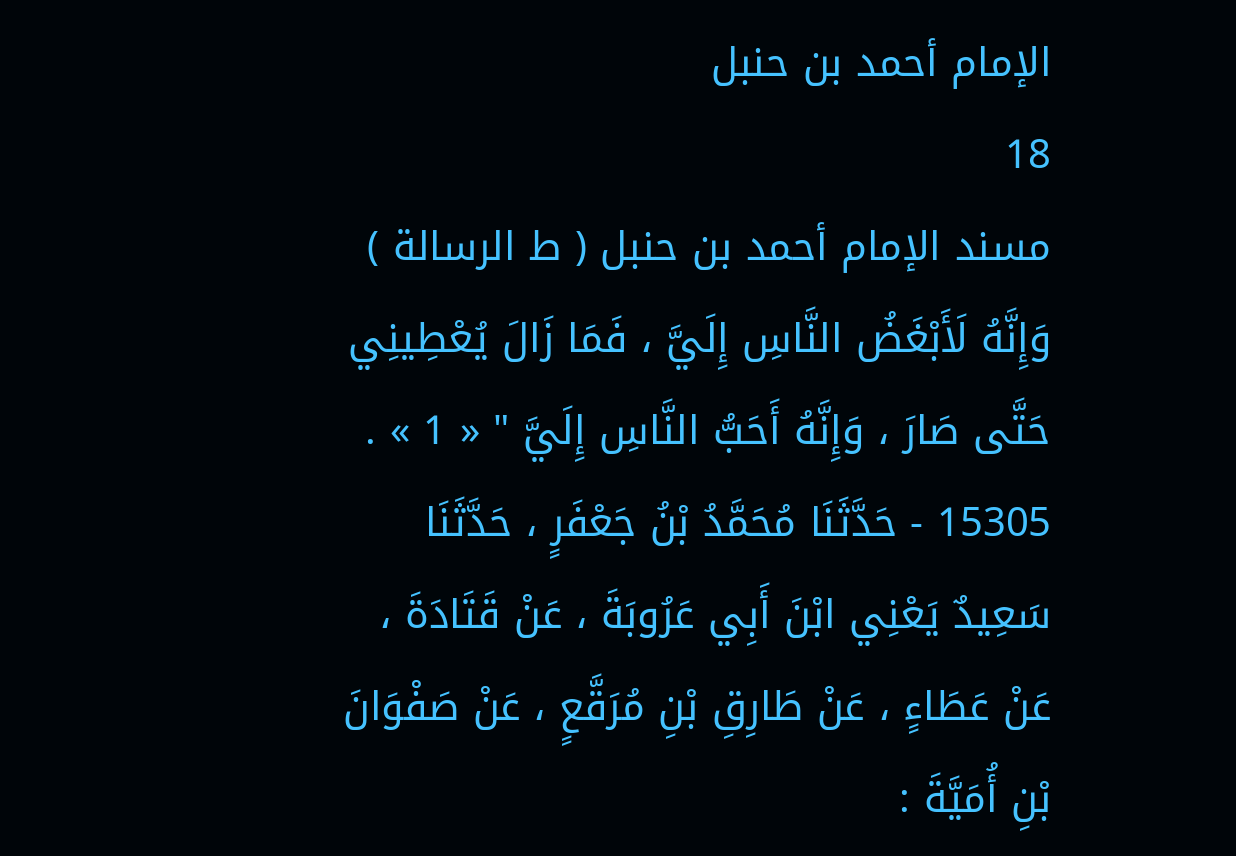الإمام أحمد بن حنبل
18
مسند الإمام أحمد بن حنبل ( ط الرسالة )
وَإِنَّهُ لَأَبْغَضُ النَّاسِ إِلَيَّ ، فَمَا زَالَ يُعْطِينِي حَتَّى صَارَ ، وَإِنَّهُ أَحَبُّ النَّاسِ إِلَيَّ " « 1 » . 15305 - حَدَّثَنَا مُحَمَّدُ بْنُ جَعْفَرٍ ، حَدَّثَنَا سَعِيدٌ يَعْنِي ابْنَ أَبِي عَرُوبَةَ ، عَنْ قَتَادَةَ ، عَنْ عَطَاءٍ ، عَنْ طَارِقِ بْنِ مُرَقَّعٍ ، عَنْ صَفْوَانَ بْنِ أُمَيَّةَ :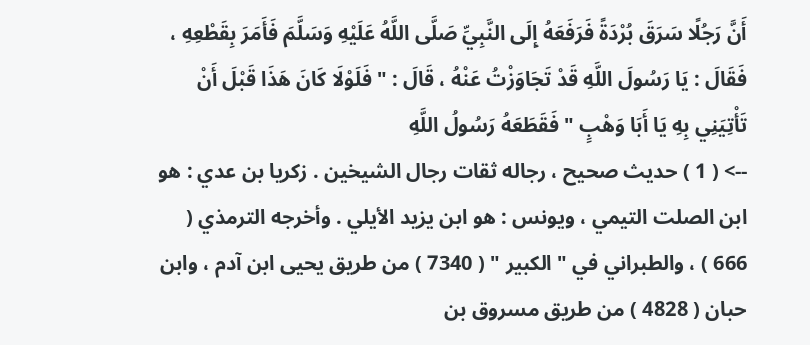أَنَّ رَجُلًا سَرَقَ بُرْدَةً فَرَفَعَهُ إِلَى النَّبِيِّ صَلَّى اللَّهُ عَلَيْهِ وَسَلَّمَ فَأَمَرَ بِقَطْعِهِ ، فَقَالَ : يَا رَسُولَ اللَّهِ قَدْ تَجَاوَزْتُ عَنْهُ ، قَالَ : " فَلَوْلَا كَانَ هَذَا قَبْلَ أَنْ تَأْتِيَنِي بِهِ يَا أَبَا وَهْبٍ " فَقَطَعَهُ رَسُولُ اللَّهِ
--> ( 1 ) حديث صحيح ، رجاله ثقات رجال الشيخين . زكريا بن عدي : هو ابن الصلت التيمي ، ويونس : هو ابن يزيد الأيلي . وأخرجه الترمذي ( 666 ) ، والطبراني في " الكبير " ( 7340 ) من طريق يحيى ابن آدم ، وابن حبان ( 4828 ) من طريق مسروق بن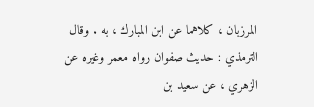المرزبان ، كلاهما عن ابن المبارك ، به . وقال الترمذي : حديث صفوان رواه معمر وغيره عن الزهري ، عن سعيد بن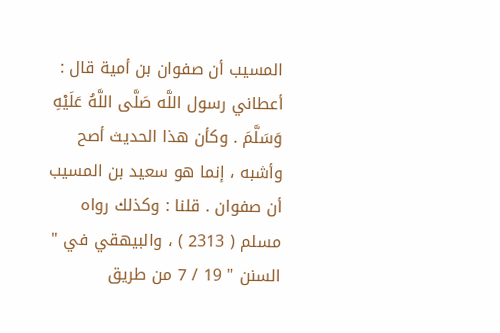المسيب أن صفوان بن أمية قال : أعطاني رسول اللَّه صَلَّى اللَّهُ عَلَيْهِ وَسَلَّمَ . وكأن هذا الحديث أصح وأشبه ، إنما هو سعيد بن المسيب أن صفوان . قلنا : وكذلك رواه مسلم ( 2313 ) ، والبيهقي في " السنن " 19 / 7 من طريق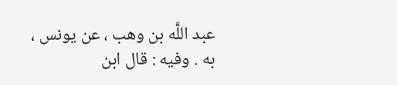عبد اللَّه بن وهب ، عن يونس ، به . وفيه : قال ابن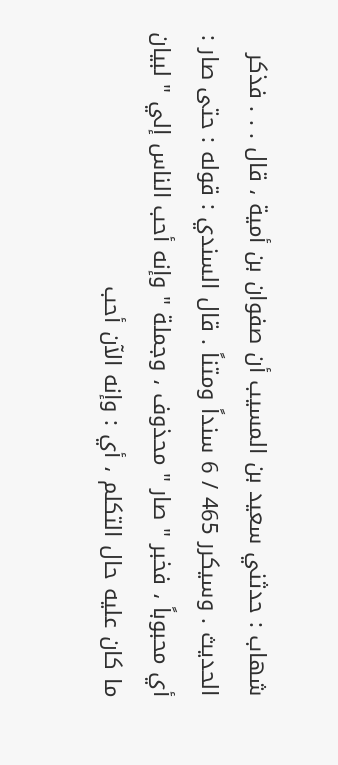شهاب : حدثني سعيد بن المسيب أن صفوان بن أمية ، قال . . . فذكر الحديث . وسيكرر 465 / 6 سنداً ومتناً . قال السندي : قوله : حتى صار : أي محبوباً ، فخبر " صار " محذوف ، وجملة " وإنه أحب الناس إلي " لبيان ما كان عليه حال التكلم ، أي : وإنه الآن أحب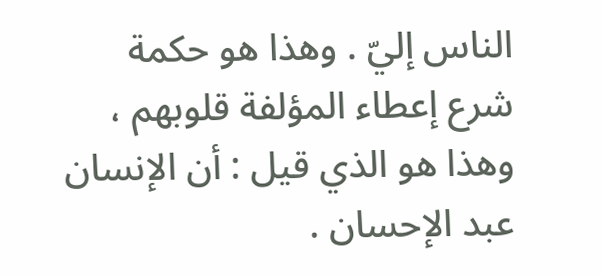الناس إليّ . وهذا هو حكمة شرع إعطاء المؤلفة قلوبهم ، وهذا هو الذي قيل : أن الإنسان عبد الإحسان .